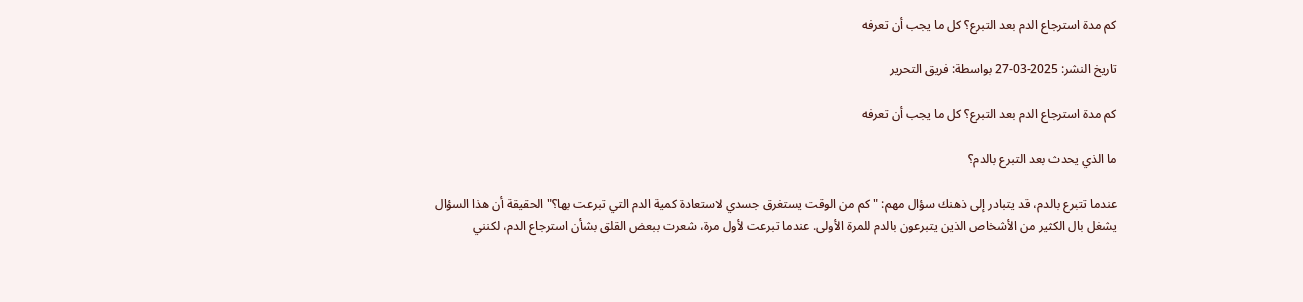كم مدة استرجاع الدم بعد التبرع؟ كل ما يجب أن تعرفه

تاريخ النشر: 2025-03-27 بواسطة: فريق التحرير

كم مدة استرجاع الدم بعد التبرع؟ كل ما يجب أن تعرفه

ما الذي يحدث بعد التبرع بالدم؟

عندما تتبرع بالدم، قد يتبادر إلى ذهنك سؤال مهم: "كم من الوقت يستغرق جسدي لاستعادة كمية الدم التي تبرعت بها؟" الحقيقة أن هذا السؤال يشغل بال الكثير من الأشخاص الذين يتبرعون بالدم للمرة الأولى. عندما تبرعت لأول مرة، شعرت ببعض القلق بشأن استرجاع الدم، لكنني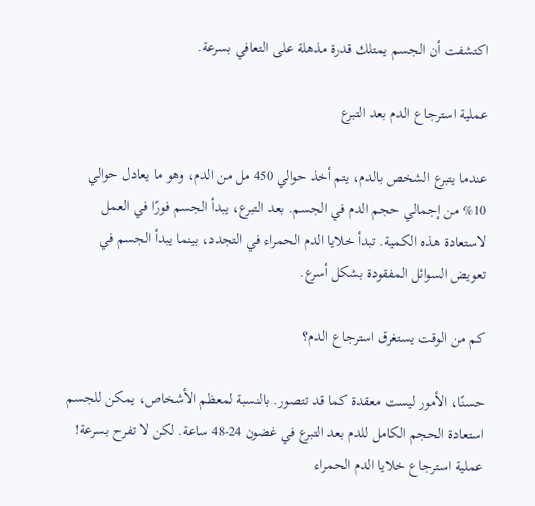اكتشفت أن الجسم يمتلك قدرة مذهلة على التعافي بسرعة.

عملية استرجاع الدم بعد التبرع

عندما يتبرع الشخص بالدم، يتم أخذ حوالي 450 مل من الدم، وهو ما يعادل حوالي 10% من إجمالي حجم الدم في الجسم. بعد التبرع، يبدأ الجسم فورًا في العمل لاستعادة هذه الكمية. تبدأ خلايا الدم الحمراء في التجدد، بينما يبدأ الجسم في تعويض السوائل المفقودة بشكل أسرع.

كم من الوقت يستغرق استرجاع الدم؟

حسنًا، الأمور ليست معقدة كما قد تتصور. بالنسبة لمعظم الأشخاص، يمكن للجسم استعادة الحجم الكامل للدم بعد التبرع في غضون 24-48 ساعة. لكن لا تفرح بسرعة! عملية استرجاع خلايا الدم الحمراء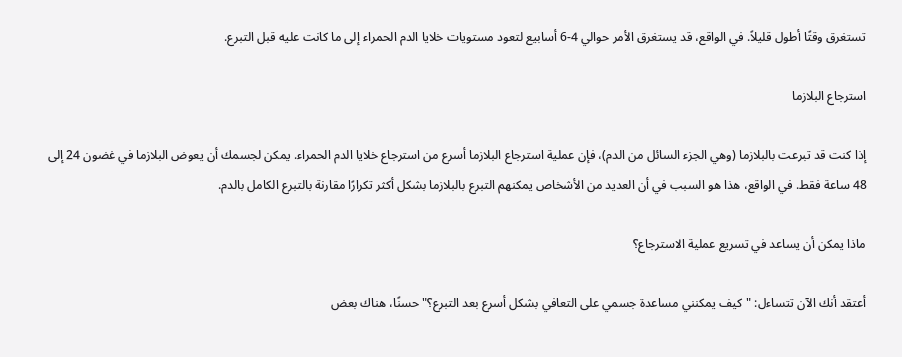تستغرق وقتًا أطول قليلاً. في الواقع، قد يستغرق الأمر حوالي 4-6 أسابيع لتعود مستويات خلايا الدم الحمراء إلى ما كانت عليه قبل التبرع.

استرجاع البلازما

إذا كنت قد تبرعت بالبلازما (وهي الجزء السائل من الدم)، فإن عملية استرجاع البلازما أسرع من استرجاع خلايا الدم الحمراء. يمكن لجسمك أن يعوض البلازما في غضون 24 إلى 48 ساعة فقط. في الواقع، هذا هو السبب في أن العديد من الأشخاص يمكنهم التبرع بالبلازما بشكل أكثر تكرارًا مقارنة بالتبرع الكامل بالدم.

ماذا يمكن أن يساعد في تسريع عملية الاسترجاع؟

أعتقد أنك الآن تتساءل: "كيف يمكنني مساعدة جسمي على التعافي بشكل أسرع بعد التبرع؟" حسنًا، هناك بعض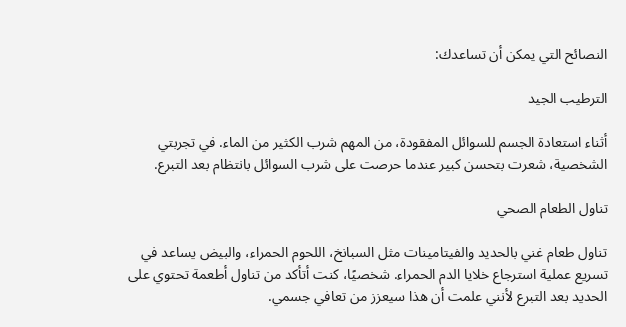النصائح التي يمكن أن تساعدك:

الترطيب الجيد

أثناء استعادة الجسم للسوائل المفقودة، من المهم شرب الكثير من الماء. في تجربتي الشخصية، شعرت بتحسن كبير عندما حرصت على شرب السوائل بانتظام بعد التبرع.

تناول الطعام الصحي

تناول طعام غني بالحديد والفيتامينات مثل السبانخ، اللحوم الحمراء، والبيض يساعد في تسريع عملية استرجاع خلايا الدم الحمراء. شخصيًا، كنت أتأكد من تناول أطعمة تحتوي على الحديد بعد التبرع لأنني علمت أن هذا سيعزز من تعافي جسمي.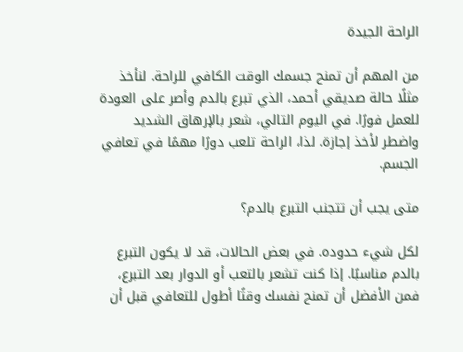الراحة الجيدة

من المهم أن تمنح جسمك الوقت الكافي للراحة. لنأخذ مثلًا حالة صديقي أحمد، الذي تبرع بالدم وأصر على العودة للعمل فورًا. في اليوم التالي، شعر بالإرهاق الشديد واضطر لأخذ إجازة. لذا، الراحة تلعب دورًا مهمًا في تعافي الجسم.

متى يجب أن تتجنب التبرع بالدم؟

لكل شيء حدوده. في بعض الحالات، قد لا يكون التبرع بالدم مناسبًا. إذا كنت تشعر بالتعب أو الدوار بعد التبرع، فمن الأفضل أن تمنح نفسك وقتًا أطول للتعافي قبل أن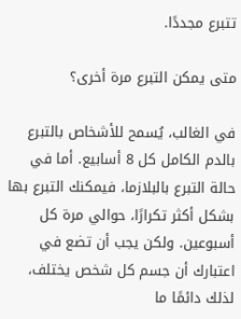تتبرع مجددًا.

متى يمكن التبرع مرة أخرى؟

في الغالب، يُسمح للأشخاص بالتبرع بالدم الكامل كل 8 أسابيع. أما في حالة التبرع بالبلازما، فيمكنك التبرع بها بشكل أكثر تكرارًا، حوالي مرة كل أسبوعين. ولكن يجب أن تضع في اعتبارك أن جسم كل شخص يختلف، لذلك دائمًا ما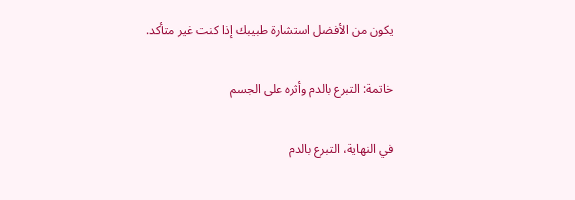يكون من الأفضل استشارة طبيبك إذا كنت غير متأكد.

خاتمة: التبرع بالدم وأثره على الجسم

في النهاية، التبرع بالدم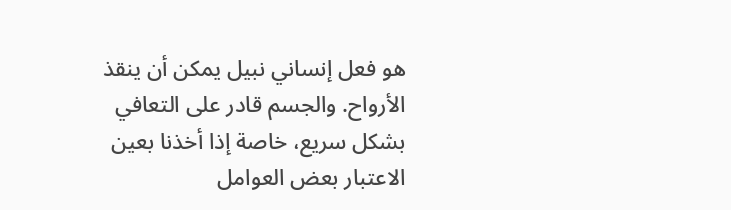هو فعل إنساني نبيل يمكن أن ينقذ الأرواح. والجسم قادر على التعافي بشكل سريع، خاصة إذا أخذنا بعين الاعتبار بعض العوامل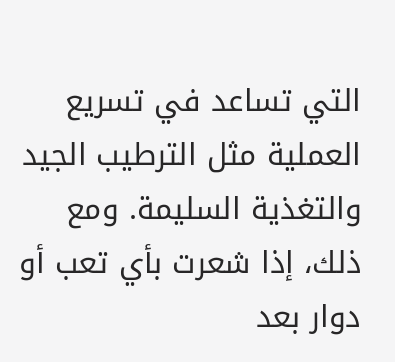التي تساعد في تسريع العملية مثل الترطيب الجيد والتغذية السليمة. ومع ذلك، إذا شعرت بأي تعب أو دوار بعد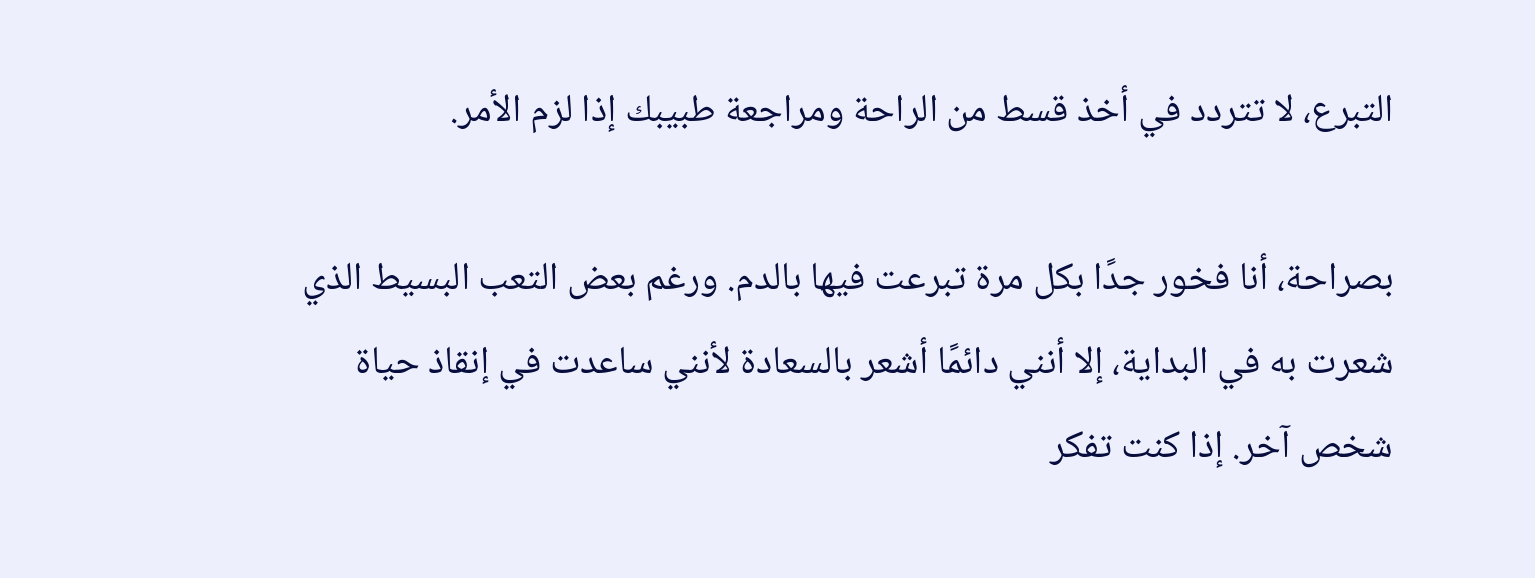التبرع، لا تتردد في أخذ قسط من الراحة ومراجعة طبيبك إذا لزم الأمر.

بصراحة، أنا فخور جدًا بكل مرة تبرعت فيها بالدم. ورغم بعض التعب البسيط الذي شعرت به في البداية، إلا أنني دائمًا أشعر بالسعادة لأنني ساعدت في إنقاذ حياة شخص آخر. إذا كنت تفكر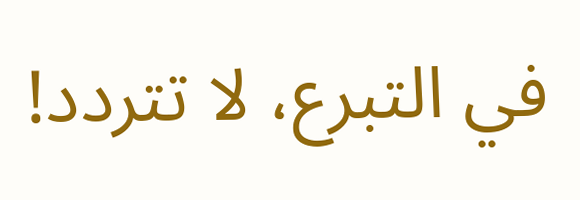في التبرع، لا تتردد!